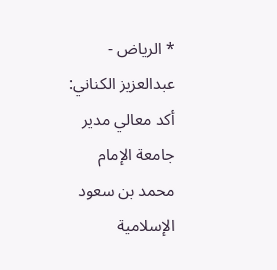* الرياض - عبدالعزيز الكناني: أكد معالي مدير جامعة الإمام محمد بن سعود الإسلامية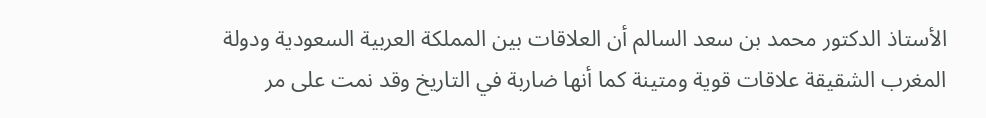الأستاذ الدكتور محمد بن سعد السالم أن العلاقات بين المملكة العربية السعودية ودولة المغرب الشقيقة علاقات قوية ومتينة كما أنها ضاربة في التاريخ وقد نمت على مر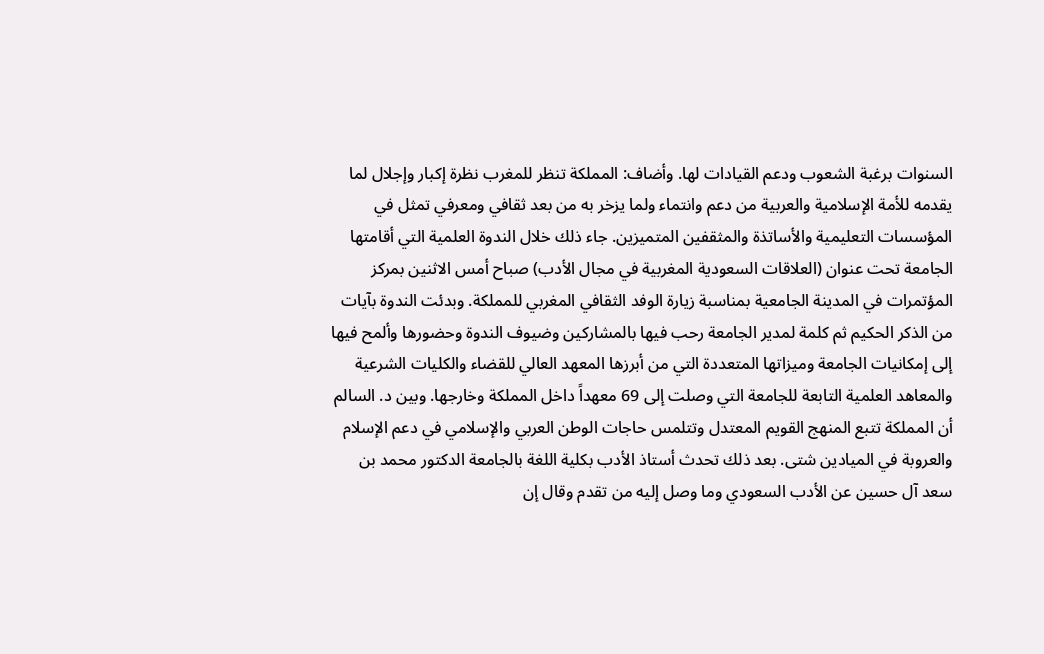السنوات برغبة الشعوب ودعم القيادات لها. وأضاف: المملكة تنظر للمغرب نظرة إكبار وإجلال لما يقدمه للأمة الإسلامية والعربية من دعم وانتماء ولما يزخر به من بعد ثقافي ومعرفي تمثل في المؤسسات التعليمية والأساتذة والمثقفين المتميزين. جاء ذلك خلال الندوة العلمية التي أقامتها الجامعة تحت عنوان (العلاقات السعودية المغربية في مجال الأدب) صباح أمس الاثنين بمركز المؤتمرات في المدينة الجامعية بمناسبة زيارة الوفد الثقافي المغربي للمملكة. وبدئت الندوة بآيات من الذكر الحكيم ثم كلمة لمدير الجامعة رحب فيها بالمشاركين وضيوف الندوة وحضورها وألمح فيها إلى إمكانيات الجامعة وميزاتها المتعددة التي من أبرزها المعهد العالي للقضاء والكليات الشرعية والمعاهد العلمية التابعة للجامعة التي وصلت إلى 69 معهداً داخل المملكة وخارجها. وبين د. السالم أن المملكة تتبع المنهج القويم المعتدل وتتلمس حاجات الوطن العربي والإسلامي في دعم الإسلام والعروبة في الميادين شتى. بعد ذلك تحدث أستاذ الأدب بكلية اللغة بالجامعة الدكتور محمد بن سعد آل حسين عن الأدب السعودي وما وصل إليه من تقدم وقال إن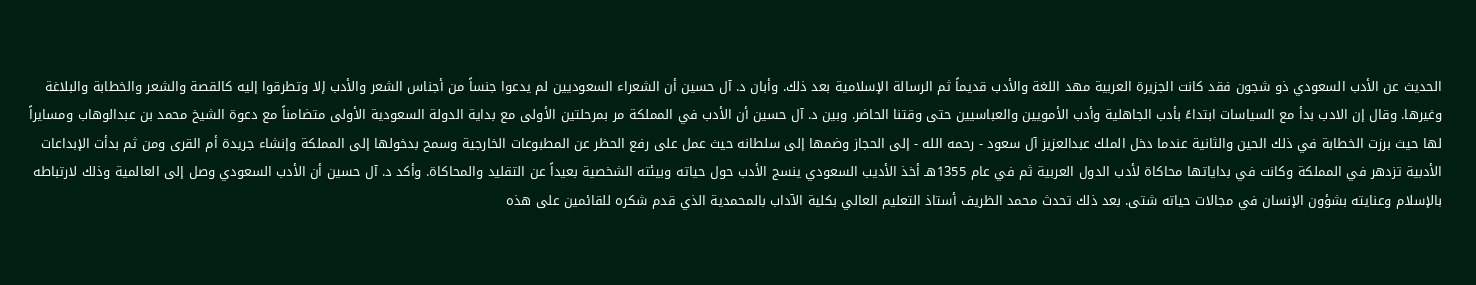الحديث عن الأدب السعودي ذو شجون فقد كانت الجزيرة العربية مهد اللغة والأدب قديماً ثم الرسالة الإسلامية بعد ذلك. وأبان د. آل حسين أن الشعراء السعوديين لم يدعوا جنساً من أجناس الشعر والأدب إلا وتطرقوا إليه كالقصة والشعر والخطابة والبلاغة وغيرها. وقال إن الادب بدأ مع السياسات ابتداءً بأدب الجاهلية وأدب الأمويين والعباسيين حتى وقتنا الحاضر. وبين د. آل حسين أن الأدب في المملكة مر بمرحلتين الأولى مع بداية الدولة السعودية الأولى متضامناً مع دعوة الشيخ محمد بن عبدالوهاب ومسايراً لها حيث برزت الخطابة في ذلك الحين والثانية عندما دخل الملك عبدالعزيز آل سعود - رحمه الله - إلى الحجاز وضمها إلى سلطانه حيث عمل على رفع الحظر عن المطبوعات الخارجية وسمح بدخولها إلى المملكة وإنشاء جريدة أم القرى ومن ثم بدأت الإبداعات الأدبية تزدهر في المملكة وكانت في بداياتها محاكاة لأدب الدول العربية ثم في عام 1355هـ أخذ الأديب السعودي ينسج الأدب حول حياته وبيئته الشخصية بعيداً عن التقليد والمحاكاة. وأكد د. آل حسين أن الأدب السعودي وصل إلى العالمية وذلك لارتباطه بالإسلام وعنايته بشؤون الإنسان في مجالات حياته شتى. بعد ذلك تحدث محمد الظريف أستاذ التعليم العالي بكلية الآداب بالمحمدية الذي قدم شكره للقائمين على هذه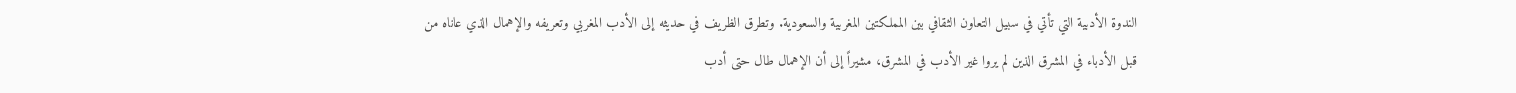الندوة الأدبية التي تأتي في سبيل التعاون الثقافي بين المملكتين المغربية والسعودية. وتطرق الظريف في حديثه إلى الأدب المغربي وتعريفه والإهمال الذي عاناه من قبل الأدباء في المشرق الذين لم يروا غير الأدب في المشرق، مشيراً إلى أن الإهمال طال حتى أدب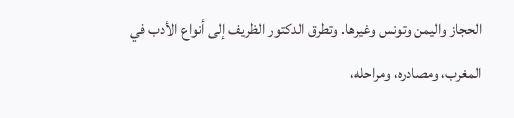الحجاز واليمن وتونس وغيرها. وتطرق الدكتور الظريف إلى أنواع الأدب في المغرب، ومصادره، ومراحله،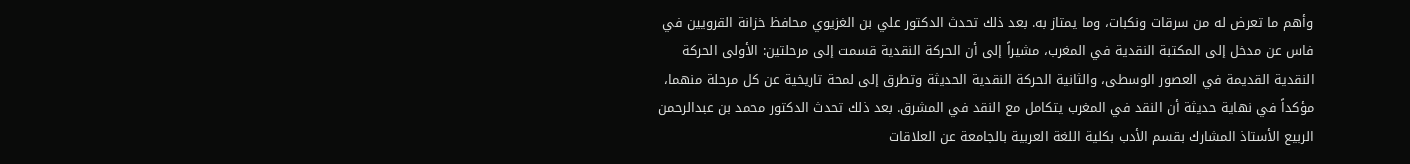وأهم ما تعرض له من سرقات ونكبات، وما يمتاز به. بعد ذلك تحدث الدكتور علي بن الغزيوي محافظ خزانة القرويين في فاس عن مدخل إلى المكتبة النقدية في المغرب، مشيراً إلى أن الحركة النقدية قسمت إلى مرحلتين: الأولى الحركة النقدية القديمة في العصور الوسطى، والثانية الحركة النقدية الحديثة وتطرق إلى لمحة تاريخية عن كل مرحلة منهما، مؤكداً في نهاية حديثة أن النقد في المغرب يتكامل مع النقد في المشرق. بعد ذلك تحدث الدكتور محمد بن عبدالرحمن الربيع الأستاذ المشارك بقسم الأدب بكلية اللغة العربية بالجامعة عن العلاقات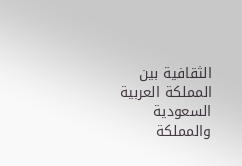الثقافية بين المملكة العربية السعودية والمملكة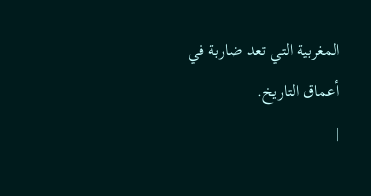المغربية التي تعد ضاربة في أعماق التاريخ.
|